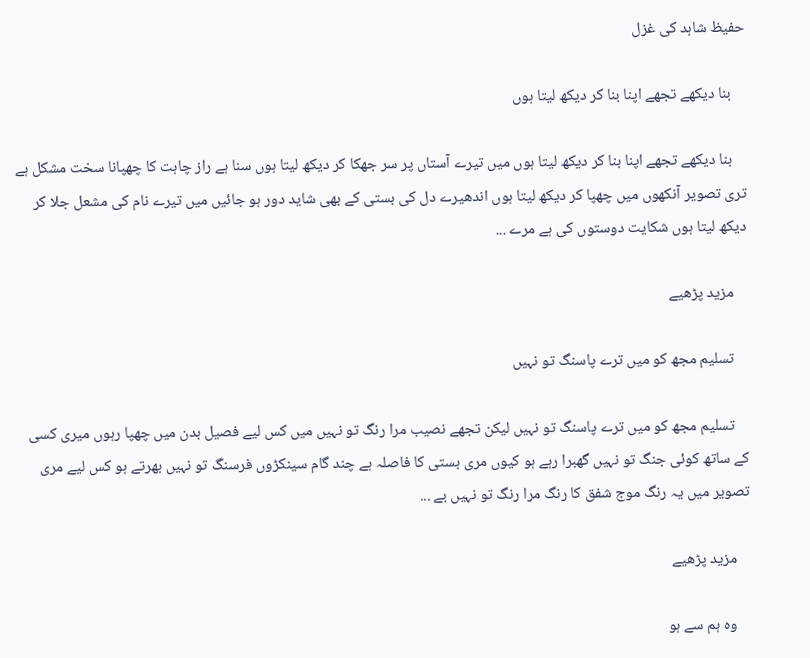حفیظ شاہد کی غزل

    بنا دیکھے تجھے اپنا بنا کر دیکھ لیتا ہوں

    بنا دیکھے تجھے اپنا بنا کر دیکھ لیتا ہوں میں تیرے آستاں پر سر جھکا کر دیکھ لیتا ہوں سنا ہے راز چاہت کا چھپانا سخت مشکل ہے تری تصویر آنکھوں میں چھپا کر دیکھ لیتا ہوں اندھیرے دل کی بستی کے بھی شاید دور ہو جائیں میں تیرے نام کی مشعل جلا کر دیکھ لیتا ہوں شکایت دوستوں کی ہے مرے ...

    مزید پڑھیے

    تسلیم مجھ کو میں ترے پاسنگ تو نہیں

    تسلیم مجھ کو میں ترے پاسنگ تو نہیں لیکن تجھے نصیب مرا رنگ تو نہیں میں کس لیے فصیل بدن میں چھپا رہوں میری کسی کے ساتھ کوئی جنگ تو نہیں گھبرا رہے ہو کیوں مری بستی کا فاصلہ ہے چند گام سینکڑوں فرسنگ تو نہیں بھرتے ہو کس لیے مری تصویر میں یہ رنگ موج شفق کا رنگ مرا رنگ تو نہیں بے ...

    مزید پڑھیے

    وہ ہم سے ہو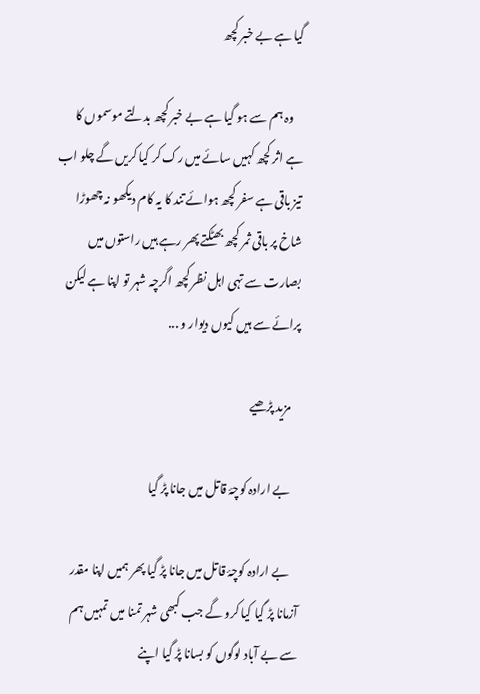گیا ہے بے خبر کچھ

    وہ ہم سے ہو گیا ہے بے خبر کچھ بدلتے موسموں کا ہے اثر کچھ کہیں سائے میں رک کر کیا کریں گے چلو اب تیز باقی ہے سفر کچھ ہوائے تند کا یہ کام دیکھو نہ چھوڑا شاخ پر باقی ثمر کچھ بھٹکتے پھر رہے ہیں راستوں میں بصارت سے تہی اہل نظر کچھ اگرچہ شہر تو اپنا ہے لیکن پرائے سے ہیں کیوں دیوار و ...

    مزید پڑھیے

    بے ارادہ کوچۂ قاتل میں جانا پڑ گیا

    بے ارادہ کوچۂ قاتل میں جانا پڑ گیا پھر ہمیں اپنا مقدر آزمانا پڑ گیا کیا کرو گے جب کبھی شہر تمنا میں تمہیں ہم سے بے آباد لوگوں کو بسانا پڑ گیا اپنے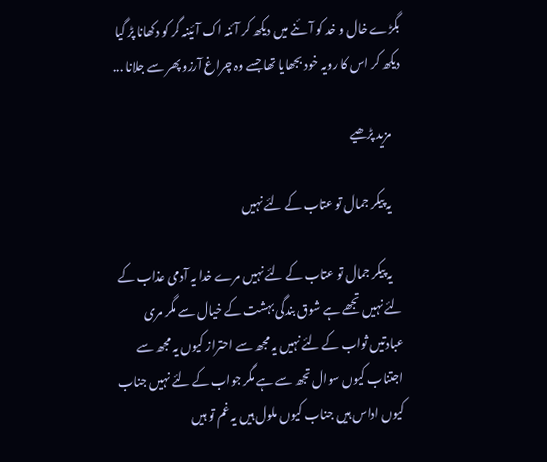بگڑے خال و خد کو آئنے میں دیکھ کر آئنہ اک آئینہ گر کو دکھانا پڑ گیا دیکھ کر اس کا رویہ خود بجھایا تھا جسے وہ چراغ آرزو پھر سے جلانا ...

    مزید پڑھیے

    یہ پیکر جمال تو عتاب کے لئے نہیں

    یہ پیکر جمال تو عتاب کے لئے نہیں مرے خدا یہ آدمی عذاب کے لئے نہیں تجھے ہے شوق بندگی بہشت کے خیال سے مگر مری عبادتیں ثواب کے لئے نہیں یہ مجھ سے احتراز کیوں یہ مجھ سے اجتناب کیوں سوال تجھ سے ہے مگر جواب کے لئے نہیں جناب کیوں اداس ہیں جناب کیوں ملول ہیں یہ غم تو ہیں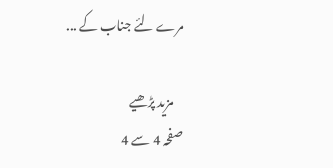مرے لئے جناب کے ...

    مزید پڑھیے
صفحہ 4 سے 4